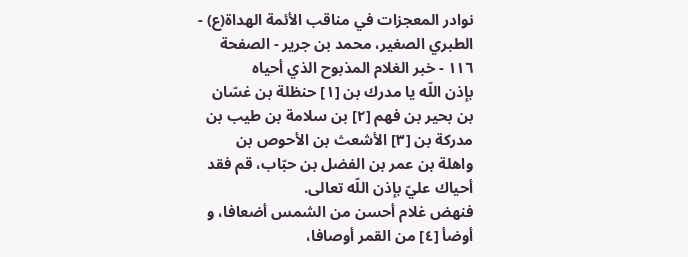نوادر المعجزات في مناقب الأئمة الهداة(ع) - الطبري الصغير، محمد بن جرير - الصفحة ١١٦ - خبر الغلام المذبوح الذي أحياه
بإذن اللّه يا مدرك بن [١] حنظلة بن غسّان بن بحير بن فهم [٢] بن سلامة بن طيب بن مدركة بن [٣] الأشعث بن الأحوص بن واهلة بن عمر بن الفضل بن حبّاب، قم فقد أحياك عليّ بإذن اللّه تعالى.
فنهض غلام أحسن من الشمس أضعافا، و أوضأ [٤] من القمر أوصافا،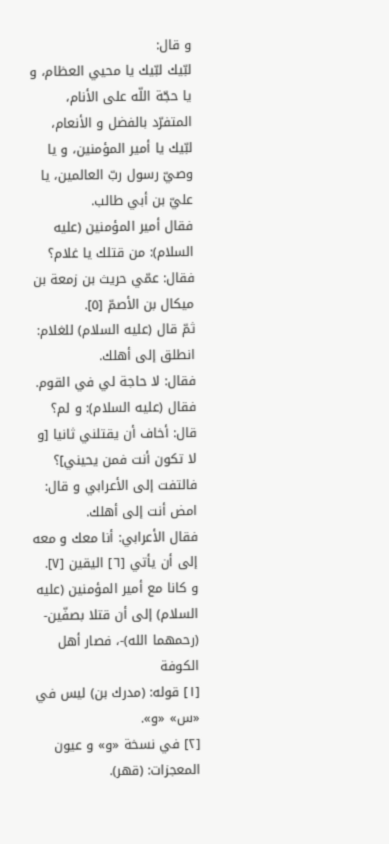و قال:
لبّيك لبّيك يا محيي العظام، و يا حجّة اللّه على الأنام، المتفرّد بالفضل و الأنعام، لبّيك يا أمير المؤمنين، و يا وصيّ رسول ربّ العالمين، يا عليّ بن أبي طالب.
فقال أمير المؤمنين (عليه السلام): من قتلك يا غلام؟
فقال: عمّي حريث بن زمعة بن ميكال بن الأصمّ [٥].
ثمّ قال (عليه السلام) للغلام: انطلق إلى أهلك.
فقال: لا حاجة لي في القوم.
فقال (عليه السلام): و لم؟ قال: أخاف أن يقتلني ثانيا [و لا تكون أنت فمن يحيني]؟
فالتفت إلى الأعرابي و قال: امض أنت إلى أهلك.
فقال الأعرابي: أنا معك و معه إلى أن يأتي [٦] اليقين [٧].
و كانا مع أمير المؤمنين (عليه السلام) إلى أن قتلا بصفّين- (رحمهما الله)-، فصار أهل الكوفة
[١] قوله: (مدرك بن) ليس في «س» «و».
[٢] في نسخة «و» و عيون المعجزات: (قهر).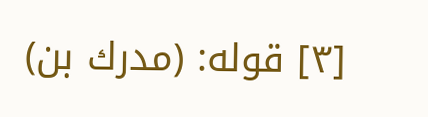[٣] قوله: (مدرك بن)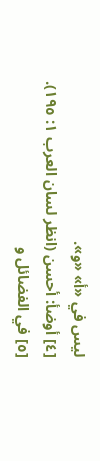ليس في «أ» «و».
[٤] أوضأ: أحسن (انظر لسان العرب ١: ١٩٥).
[٥] في الفضائل و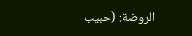الروضة: (حبيب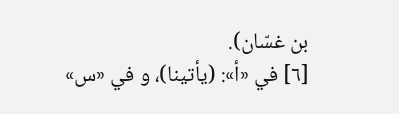بن غسّان).
[٦] في «أ»: (يأتينا)، و في «س»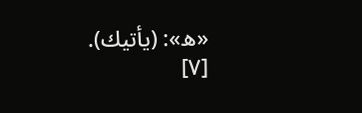«ه»: (يأتيك).
[٧]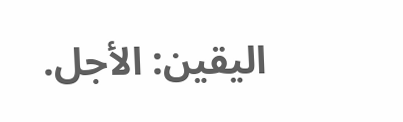اليقين: الأجل.